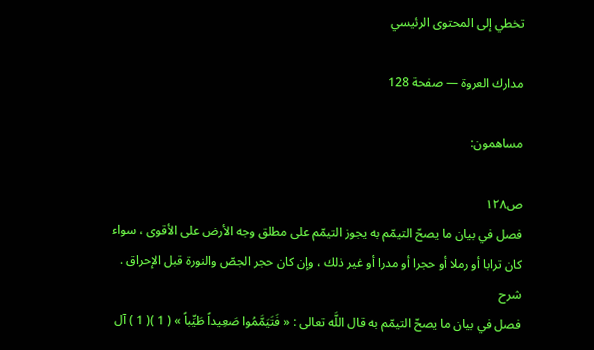تخطي إلى المحتوى الرئيسي

مدارك العروة — صفحة 128

مساهمون:

ص١٢٨
فصل في بيان ما يصحّ التيمّم به يجوز التيمّم على مطلق وجه الأرض على الأقوى ، سواء كان ترابا أو رملا أو حجرا أو مدرا أو غير ذلك ، وإن كان حجر الجصّ والنورة قبل الإحراق .
شرح
فصل في بيان ما يصحّ التيمّم به قال اللَّه تعالى : « فَتَيَمَّمُوا صَعِيداً طَيِّباً » ( 1 )( 1 ) آل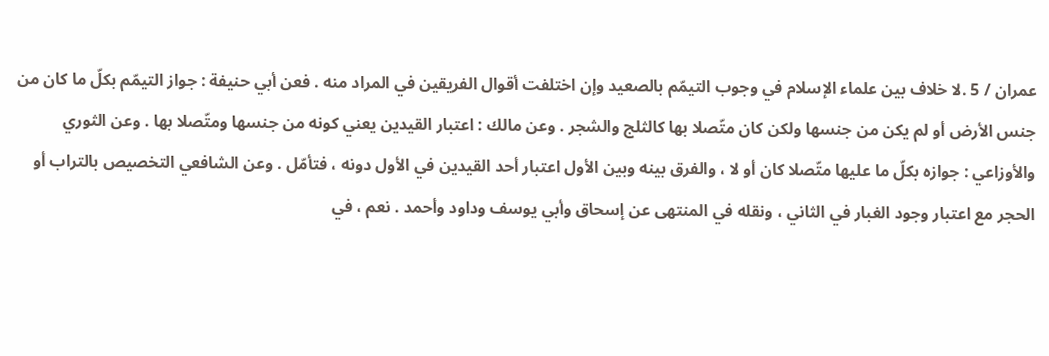عمران / 5 .لا خلاف بين علماء الإسلام في وجوب التيمّم بالصعيد وإن اختلفت أقوال الفريقين في المراد منه . فعن أبي حنيفة : جواز التيمّم بكلّ ما كان من جنس الأرض أو لم يكن من جنسها ولكن كان متّصلا بها كالثلج والشجر . وعن مالك : اعتبار القيدين يعني كونه من جنسها ومتّصلا بها . وعن الثوري والأوزاعي : جوازه بكلّ ما عليها متّصلا كان أو لا ، والفرق بينه وبين الأول اعتبار أحد القيدين في الأول دونه ، فتأمّل . وعن الشافعي التخصيص بالتراب أو الحجر مع اعتبار وجود الغبار في الثاني ، ونقله في المنتهى عن إسحاق وأبي يوسف وداود وأحمد . نعم ، في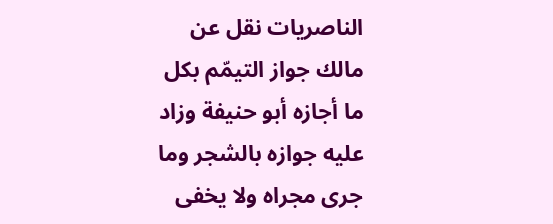الناصريات نقل عن مالك جواز التيمّم بكل ما أجازه أبو حنيفة وزاد عليه جوازه بالشجر وما جرى مجراه ولا يخفى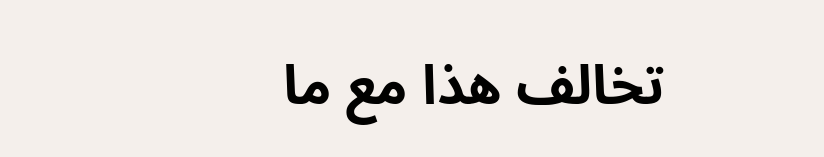تخالف هذا مع ما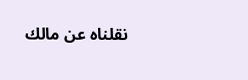نقلناه عن مالك